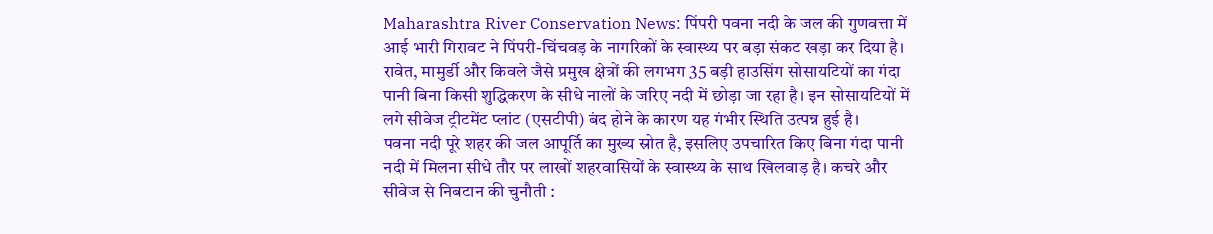Maharashtra River Conservation News: पिंपरी पवना नदी के जल की गुणवत्ता में आई भारी गिरावट ने पिंपरी-चिंचवड़ के नागरिकों के स्वास्थ्य पर बड़ा संकट खड़ा कर दिया है। रावेत, मामुर्डी और किवले जैसे प्रमुख क्षेत्रों की लगभग 35 बड़ी हाउसिंग सोसायटियों का गंदा पानी बिना किसी शुद्धिकरण के सीधे नालों के जरिए नदी में छोड़ा जा रहा है। इन सोसायटियों में लगे सीवेज ट्रीटमेंट प्लांट (एसटीपी) बंद होने के कारण यह गंभीर स्थिति उत्पन्न हुई है।
पवना नदी पूरे शहर की जल आपूर्ति का मुख्य स्रोत है, इसलिए उपचारित किए बिना गंदा पानी नदी में मिलना सीधे तौर पर लाखों शहरवासियों के स्वास्थ्य के साथ खिलवाड़ है। कचरे और सीवेज से निबटान की चुनौती :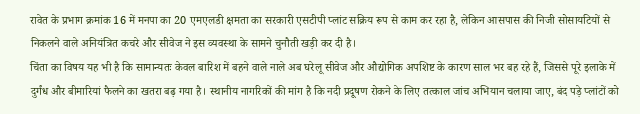रावेत के प्रभाग क्रमांक 16 में मनपा का 20 एमएलडी क्षमता का सरकारी एसटीपी प्लांट सक्रिय रूप से काम कर रहा है, लेकिन आसपास की निजी सोसायटियों से निकलने वाले अनियंत्रित कचरे और सीवेज ने इस व्यवस्था के सामने चुनौती खड़ी कर दी है।
चिंता का विषय यह भी है कि सामान्यतः केवल बारिश में बहने वाले नाले अब घरेलू सीवेज और औद्योगिक अपशिष्ट के कारण साल भर बह रहे हैं, जिससे पूरे इलाके में दुर्गंध और बीमारियां फैलने का खतरा बढ़ गया है। स्थानीय नागरिकों की मांग है कि नदी प्रदूषण रोकने के लिए तत्काल जांच अभियान चलाया जाए, बंद पड़े प्लांटों को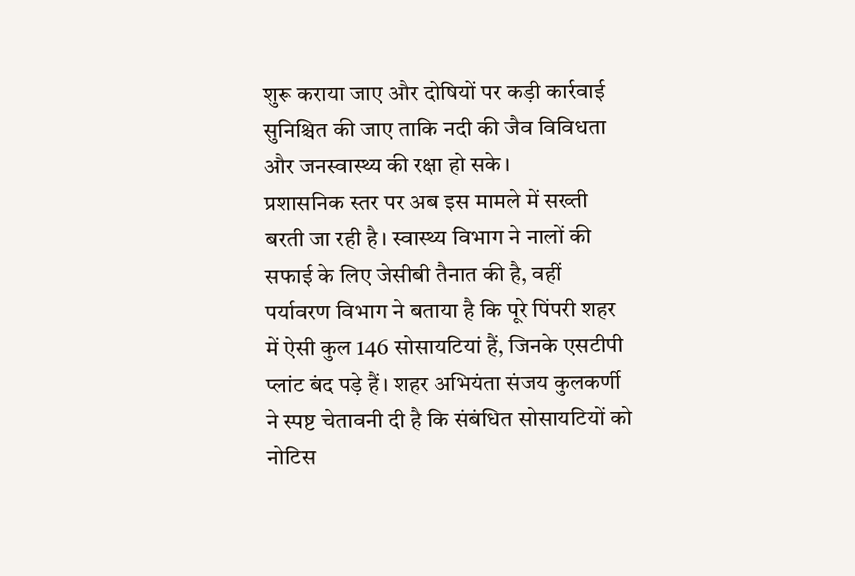शुरू कराया जाए और दोषियों पर कड़ी कार्रवाई सुनिश्चित की जाए ताकि नदी की जैव विविधता और जनस्वास्थ्य की रक्षा हो सके।
प्रशासनिक स्तर पर अब इस मामले में सख्ती बरती जा रही है। स्वास्थ्य विभाग ने नालों की सफाई के लिए जेसीबी तैनात की है, वहीं पर्यावरण विभाग ने बताया है कि पूरे पिंपरी शहर में ऐसी कुल 146 सोसायटियां हैं, जिनके एसटीपी प्लांट बंद पड़े हैं। शहर अभियंता संजय कुलकर्णी ने स्पष्ट चेतावनी दी है कि संबंधित सोसायटियों को नोटिस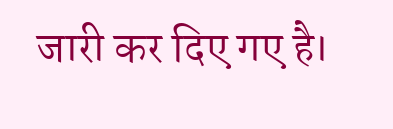जारी कर दिए गए है।